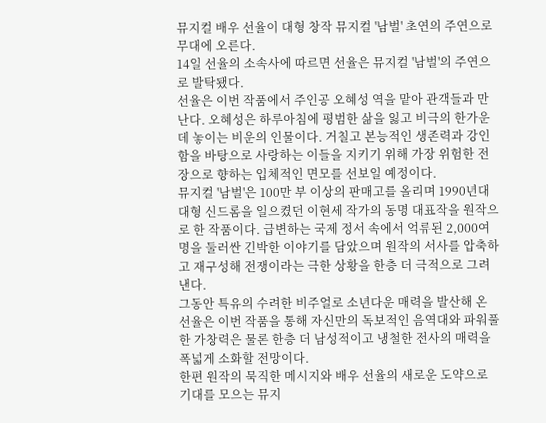뮤지컬 배우 선율이 대형 창작 뮤지컬 '남벌' 초연의 주연으로 무대에 오른다.
14일 선율의 소속사에 따르면 선율은 뮤지컬 '남벌'의 주연으로 발탁됐다.
선율은 이번 작품에서 주인공 오혜성 역을 맡아 관객들과 만난다. 오혜성은 하루아침에 평범한 삶을 잃고 비극의 한가운데 놓이는 비운의 인물이다. 거칠고 본능적인 생존력과 강인함을 바탕으로 사랑하는 이들을 지키기 위해 가장 위험한 전장으로 향하는 입체적인 면모를 선보일 예정이다.
뮤지컬 '남벌'은 100만 부 이상의 판매고를 올리며 1990년대 대형 신드롬을 일으켰던 이현세 작가의 동명 대표작을 원작으로 한 작품이다. 급변하는 국제 정서 속에서 억류된 2,000여 명을 둘러싼 긴박한 이야기를 담았으며 원작의 서사를 압축하고 재구성해 전쟁이라는 극한 상황을 한층 더 극적으로 그려낸다.
그동안 특유의 수려한 비주얼로 소년다운 매력을 발산해 온 선율은 이번 작품을 통해 자신만의 독보적인 음역대와 파워풀한 가창력은 물론 한층 더 남성적이고 냉철한 전사의 매력을 폭넓게 소화할 전망이다.
한편 원작의 묵직한 메시지와 배우 선율의 새로운 도약으로 기대를 모으는 뮤지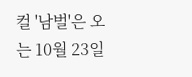컬 '남벌'은 오는 10월 23일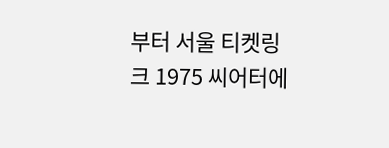부터 서울 티켓링크 1975 씨어터에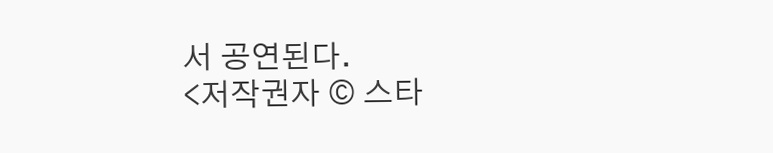서 공연된다.
<저작권자 © 스타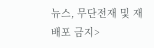뉴스, 무단전재 및 재배포 금지>